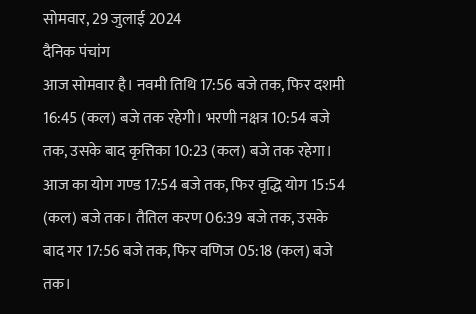सोमवार, 29 जुलाई 2024
दैनिक पंचांग
आज सोमवार है। नवमी तिथि 17:56 बजे तक, फिर दशमी 16:45 (कल) बजे तक रहेगी। भरणी नक्षत्र 10:54 बजे तक, उसके बाद कृत्तिका 10:23 (कल) बजे तक रहेगा। आज का योग गण्ड 17:54 बजे तक, फिर वृद्धि योग 15:54 (कल) बजे तक। तैतिल करण 06:39 बजे तक, उसके बाद गर 17:56 बजे तक, फिर वणिज 05:18 (कल) बजे तक।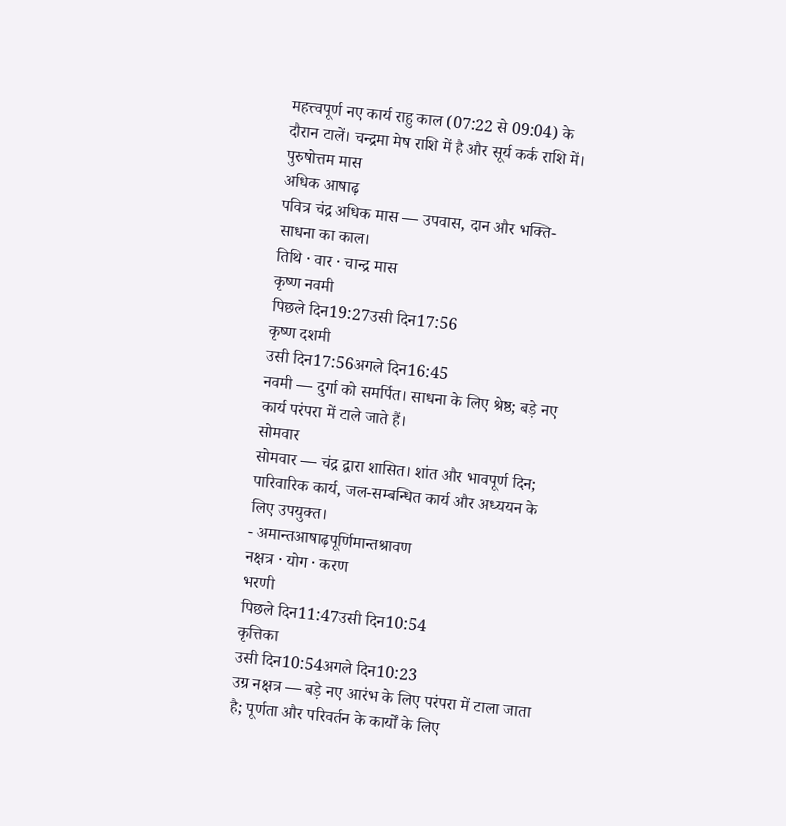महत्त्वपूर्ण नए कार्य राहु काल (07:22 से 09:04) के दौरान टालें। चन्द्रमा मेष राशि में है और सूर्य कर्क राशि में।
पुरुषोत्तम मास
अधिक आषाढ़
पवित्र चंद्र अधिक मास — उपवास, दान और भक्ति-साधना का काल।
तिथि · वार · चान्द्र मास
कृष्ण नवमी
पिछले दिन19:27उसी दिन17:56
कृष्ण दशमी
उसी दिन17:56अगले दिन16:45
नवमी — दुर्गा को समर्पित। साधना के लिए श्रेष्ठ; बड़े नए कार्य परंपरा में टाले जाते हैं।
सोमवार
सोमवार — चंद्र द्वारा शासित। शांत और भावपूर्ण दिन; पारिवारिक कार्य, जल-सम्बन्धित कार्य और अध्ययन के लिए उपयुक्त।
- अमान्तआषाढ़पूर्णिमान्तश्रावण
नक्षत्र · योग · करण
भरणी
पिछले दिन11:47उसी दिन10:54
कृत्तिका
उसी दिन10:54अगले दिन10:23
उग्र नक्षत्र — बड़े नए आरंभ के लिए परंपरा में टाला जाता है; पूर्णता और परिवर्तन के कार्यों के लिए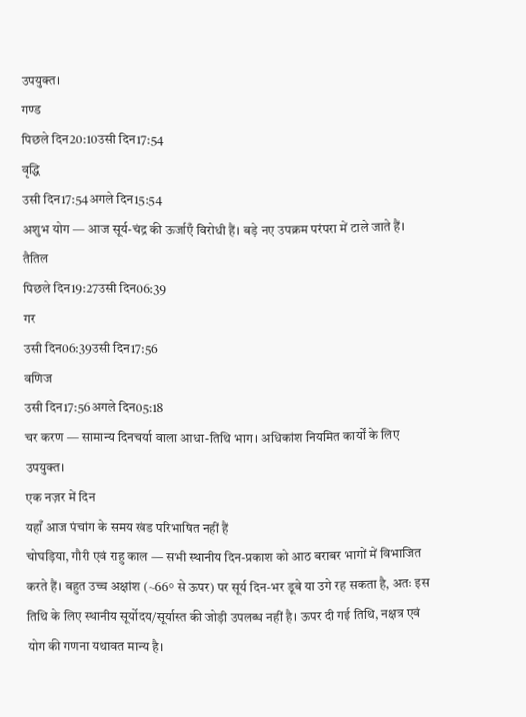उपयुक्त।
गण्ड
पिछले दिन20:10उसी दिन17:54
वृद्धि
उसी दिन17:54अगले दिन15:54
अशुभ योग — आज सूर्य-चंद्र की ऊर्जाएँ विरोधी हैं। बड़े नए उपक्रम परंपरा में टाले जाते हैं।
तैतिल
पिछले दिन19:27उसी दिन06:39
गर
उसी दिन06:39उसी दिन17:56
वणिज
उसी दिन17:56अगले दिन05:18
चर करण — सामान्य दिनचर्या वाला आधा-तिथि भाग। अधिकांश नियमित कार्यों के लिए उपयुक्त।
एक नज़र में दिन
यहाँ आज पंचांग के समय खंड परिभाषित नहीं हैं
चोघड़िया, गौरी एवं राहु काल — सभी स्थानीय दिन-प्रकाश को आठ बराबर भागों में विभाजित करते हैं। बहुत उच्च अक्षांश (~66° से ऊपर) पर सूर्य दिन-भर डूबे या उगे रह सकता है, अतः इस तिथि के लिए स्थानीय सूर्योदय/सूर्यास्त की जोड़ी उपलब्ध नहीं है। ऊपर दी गई तिथि, नक्षत्र एवं योग की गणना यथावत मान्य है।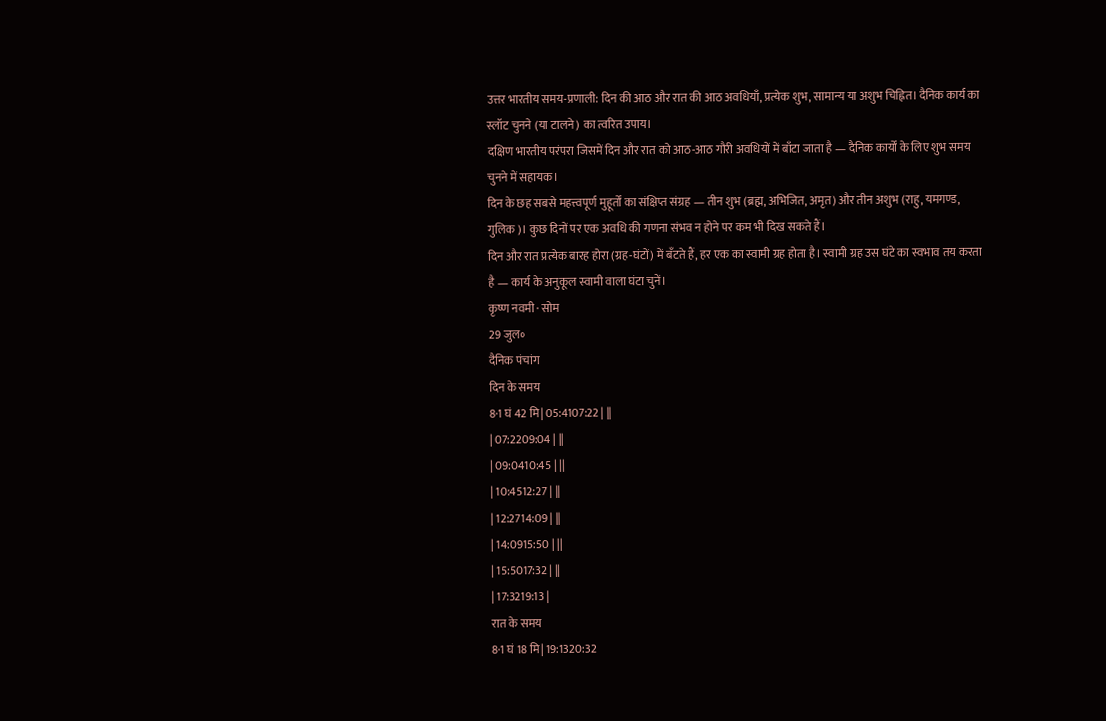उत्तर भारतीय समय-प्रणाली: दिन की आठ और रात की आठ अवधियाँ, प्रत्येक शुभ, सामान्य या अशुभ चिह्नित। दैनिक कार्य का स्लॉट चुनने (या टालने) का त्वरित उपाय।
दक्षिण भारतीय परंपरा जिसमें दिन और रात को आठ-आठ गौरी अवधियों में बाँटा जाता है — दैनिक कार्यों के लिए शुभ समय चुनने में सहायक।
दिन के छह सबसे महत्त्वपूर्ण मुहूर्तों का संक्षिप्त संग्रह — तीन शुभ (ब्रह्म, अभिजित, अमृत) और तीन अशुभ (राहु, यमगण्ड, गुलिक)। कुछ दिनों पर एक अवधि की गणना संभव न होने पर कम भी दिख सकते हैं।
दिन और रात प्रत्येक बारह होरा (ग्रह-घंटों) में बँटते हैं, हर एक का स्वामी ग्रह होता है। स्वामी ग्रह उस घंटे का स्वभाव तय करता है — कार्य के अनुकूल स्वामी वाला घंटा चुनें।
कृष्ण नवमी · सोम
29 जुल॰
दैनिक पंचांग
दिन के समय
8·1 घं 42 मि| 05:4107:22 | ||
| 07:2209:04 | ||
| 09:0410:45 | ||
| 10:4512:27 | ||
| 12:2714:09 | ||
| 14:0915:50 | ||
| 15:5017:32 | ||
| 17:3219:13 |
रात के समय
8·1 घं 18 मि| 19:1320:32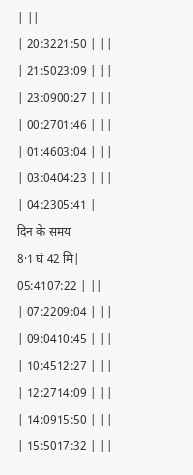| ||
| 20:3221:50 | ||
| 21:5023:09 | ||
| 23:0900:27 | ||
| 00:2701:46 | ||
| 01:4603:04 | ||
| 03:0404:23 | ||
| 04:2305:41 |
दिन के समय
8·1 घं 42 मि| 05:4107:22 | ||
| 07:2209:04 | ||
| 09:0410:45 | ||
| 10:4512:27 | ||
| 12:2714:09 | ||
| 14:0915:50 | ||
| 15:5017:32 | ||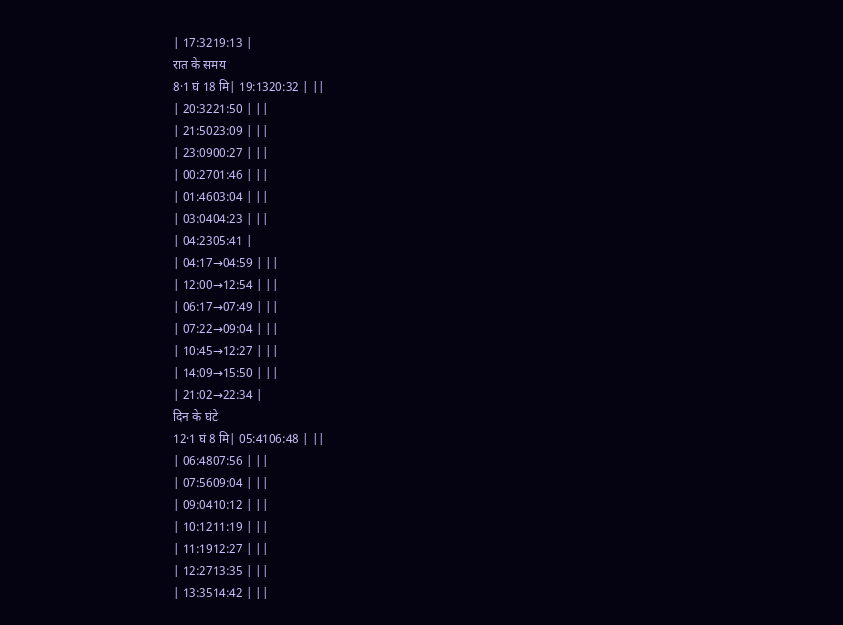| 17:3219:13 |
रात के समय
8·1 घं 18 मि| 19:1320:32 | ||
| 20:3221:50 | ||
| 21:5023:09 | ||
| 23:0900:27 | ||
| 00:2701:46 | ||
| 01:4603:04 | ||
| 03:0404:23 | ||
| 04:2305:41 |
| 04:17→04:59 | ||
| 12:00→12:54 | ||
| 06:17→07:49 | ||
| 07:22→09:04 | ||
| 10:45→12:27 | ||
| 14:09→15:50 | ||
| 21:02→22:34 |
दिन के घंटे
12·1 घं 8 मि| 05:4106:48 | ||
| 06:4807:56 | ||
| 07:5609:04 | ||
| 09:0410:12 | ||
| 10:1211:19 | ||
| 11:1912:27 | ||
| 12:2713:35 | ||
| 13:3514:42 | ||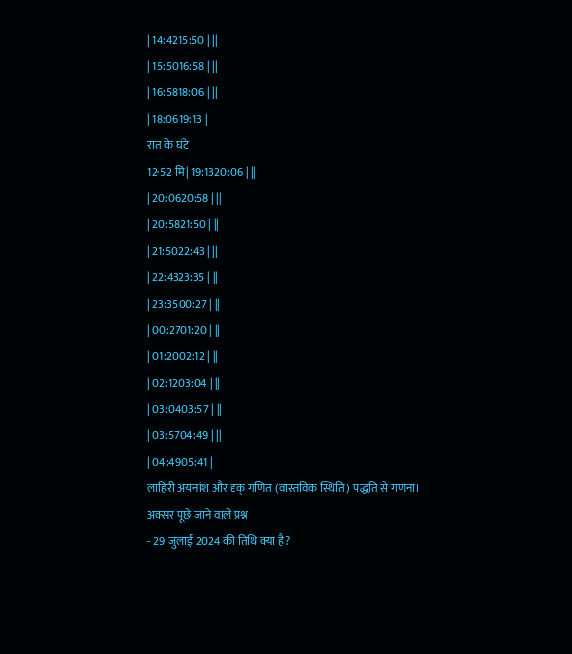| 14:4215:50 | ||
| 15:5016:58 | ||
| 16:5818:06 | ||
| 18:0619:13 |
रात के घंटे
12·52 मि| 19:1320:06 | ||
| 20:0620:58 | ||
| 20:5821:50 | ||
| 21:5022:43 | ||
| 22:4323:35 | ||
| 23:3500:27 | ||
| 00:2701:20 | ||
| 01:2002:12 | ||
| 02:1203:04 | ||
| 03:0403:57 | ||
| 03:5704:49 | ||
| 04:4905:41 |
लाहिरी अयनांश और दृक् गणित (वास्तविक स्थिति) पद्धति से गणना।
अक्सर पूछे जाने वाले प्रश्न
- 29 जुलाई 2024 की तिथि क्या है?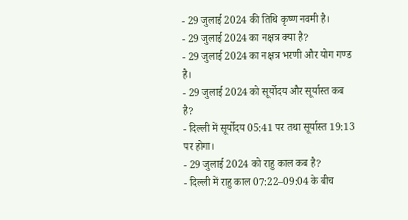- 29 जुलाई 2024 की तिथि कृष्ण नवमी है।
- 29 जुलाई 2024 का नक्षत्र क्या है?
- 29 जुलाई 2024 का नक्षत्र भरणी और योग गण्ड है।
- 29 जुलाई 2024 को सूर्योदय और सूर्यास्त कब है?
- दिल्ली में सूर्योदय 05:41 पर तथा सूर्यास्त 19:13 पर होगा।
- 29 जुलाई 2024 को राहु काल कब है?
- दिल्ली में राहु काल 07:22–09:04 के बीच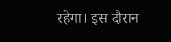रहेगा। इस दौरान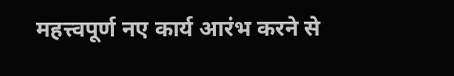महत्त्वपूर्ण नए कार्य आरंभ करने से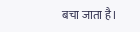बचा जाता है।